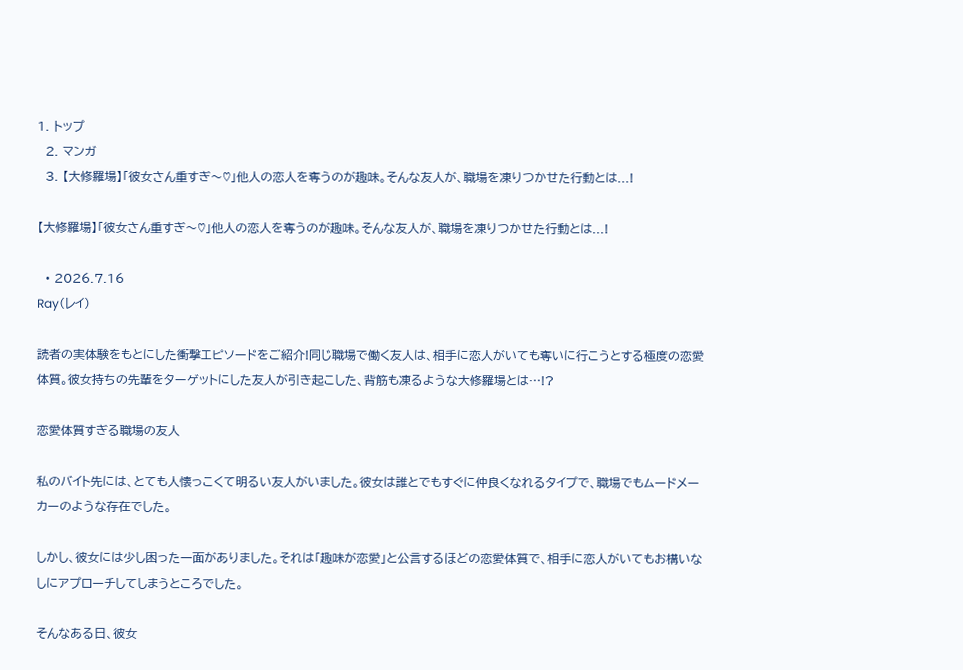1. トップ
  2. マンガ
  3. 【大修羅場】「彼女さん重すぎ〜♡」他人の恋人を奪うのが趣味。そんな友人が、職場を凍りつかせた行動とは...!

【大修羅場】「彼女さん重すぎ〜♡」他人の恋人を奪うのが趣味。そんな友人が、職場を凍りつかせた行動とは...!

  • 2026.7.16
Ray(レイ)

読者の実体験をもとにした衝撃エピソードをご紹介!同じ職場で働く友人は、相手に恋人がいても奪いに行こうとする極度の恋愛体質。彼女持ちの先輩をターゲットにした友人が引き起こした、背筋も凍るような大修羅場とは…!?

恋愛体質すぎる職場の友人

私のバイト先には、とても人懐っこくて明るい友人がいました。彼女は誰とでもすぐに仲良くなれるタイプで、職場でもムードメーカーのような存在でした。

しかし、彼女には少し困った一面がありました。それは「趣味が恋愛」と公言するほどの恋愛体質で、相手に恋人がいてもお構いなしにアプローチしてしまうところでした。

そんなある日、彼女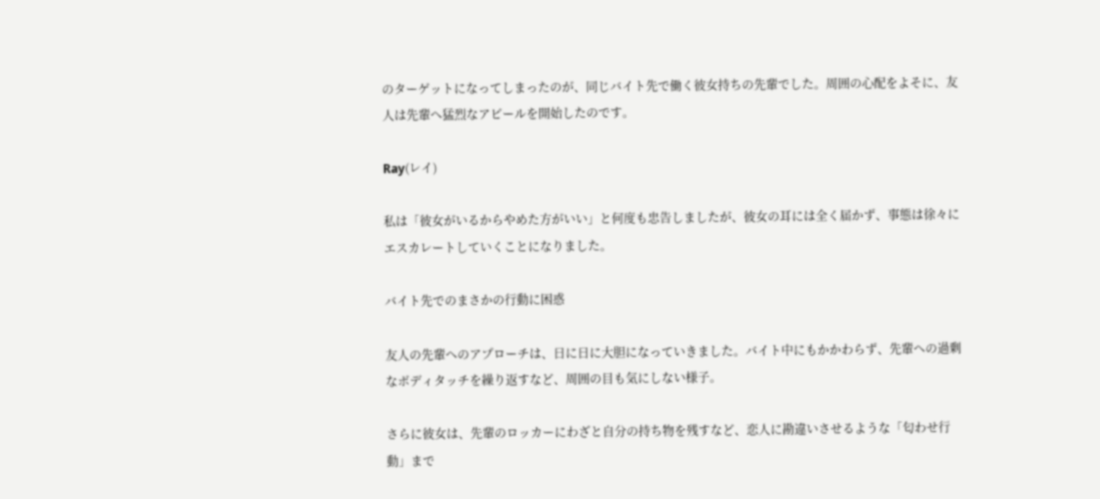のターゲットになってしまったのが、同じバイト先で働く彼女持ちの先輩でした。周囲の心配をよそに、友人は先輩へ猛烈なアピールを開始したのです。

Ray(レイ)

私は「彼女がいるからやめた方がいい」と何度も忠告しましたが、彼女の耳には全く届かず、事態は徐々にエスカレートしていくことになりました。

バイト先でのまさかの行動に困惑

友人の先輩へのアプローチは、日に日に大胆になっていきました。バイト中にもかかわらず、先輩への過剰なボディタッチを繰り返すなど、周囲の目も気にしない様子。

さらに彼女は、先輩のロッカーにわざと自分の持ち物を残すなど、恋人に勘違いさせるような「匂わせ行動」まで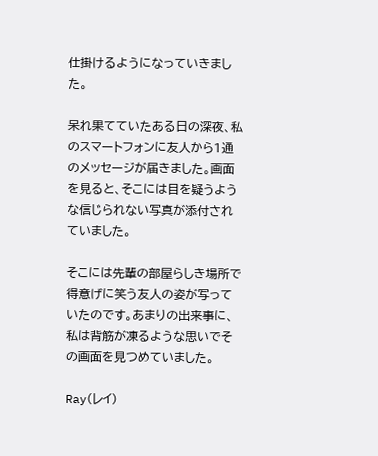仕掛けるようになっていきました。

呆れ果てていたある日の深夜、私のスマートフォンに友人から1通のメッセージが届きました。画面を見ると、そこには目を疑うような信じられない写真が添付されていました。

そこには先輩の部屋らしき場所で得意げに笑う友人の姿が写っていたのです。あまりの出来事に、私は背筋が凍るような思いでその画面を見つめていました。

Ray(レイ)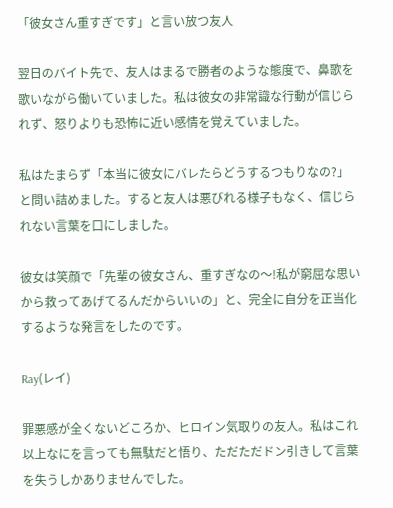「彼女さん重すぎです」と言い放つ友人

翌日のバイト先で、友人はまるで勝者のような態度で、鼻歌を歌いながら働いていました。私は彼女の非常識な行動が信じられず、怒りよりも恐怖に近い感情を覚えていました。

私はたまらず「本当に彼女にバレたらどうするつもりなの?」と問い詰めました。すると友人は悪びれる様子もなく、信じられない言葉を口にしました。

彼女は笑顔で「先輩の彼女さん、重すぎなの〜!私が窮屈な思いから救ってあげてるんだからいいの」と、完全に自分を正当化するような発言をしたのです。

Ray(レイ)

罪悪感が全くないどころか、ヒロイン気取りの友人。私はこれ以上なにを言っても無駄だと悟り、ただただドン引きして言葉を失うしかありませんでした。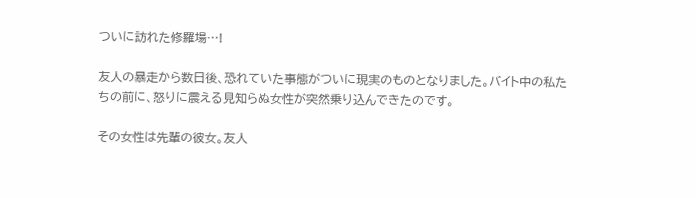ついに訪れた修羅場…!

友人の暴走から数日後、恐れていた事態がついに現実のものとなりました。バイト中の私たちの前に、怒りに震える見知らぬ女性が突然乗り込んできたのです。

その女性は先輩の彼女。友人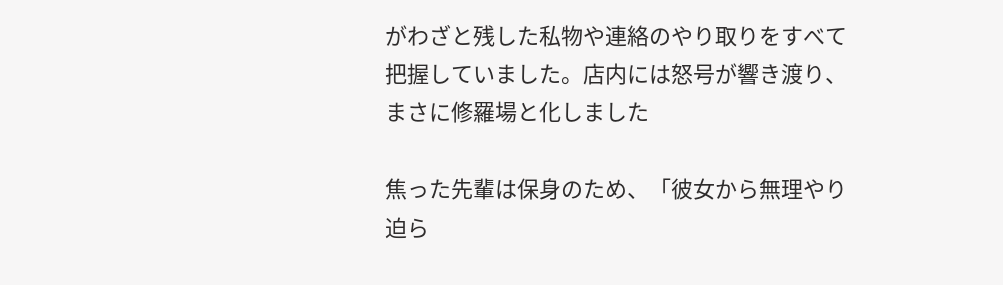がわざと残した私物や連絡のやり取りをすべて把握していました。店内には怒号が響き渡り、まさに修羅場と化しました

焦った先輩は保身のため、「彼女から無理やり迫ら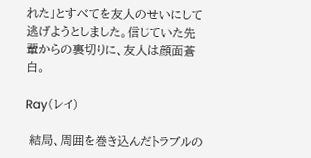れた」とすべてを友人のせいにして逃げようとしました。信じていた先輩からの裏切りに、友人は顔面蒼白。

Ray(レイ)

 結局、周囲を巻き込んだトラブルの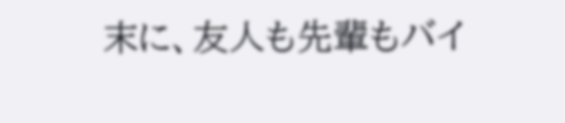末に、友人も先輩もバイ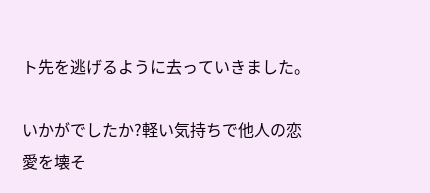ト先を逃げるように去っていきました。

いかがでしたか?軽い気持ちで他人の恋愛を壊そ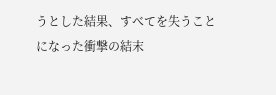うとした結果、すべてを失うことになった衝撃の結末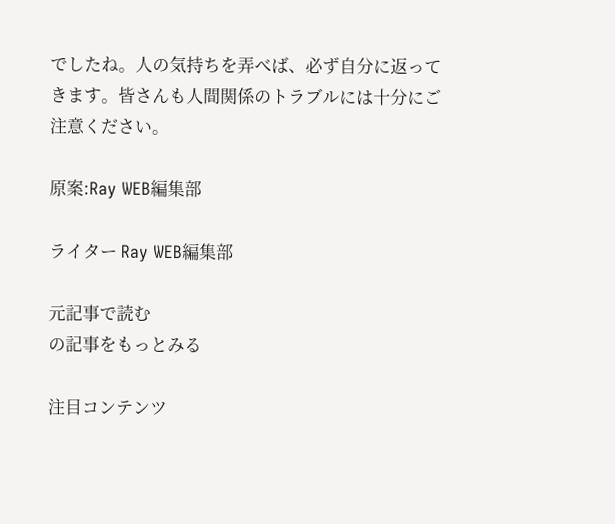でしたね。人の気持ちを弄べば、必ず自分に返ってきます。皆さんも人間関係のトラブルには十分にご注意ください。

原案:Ray WEB編集部

ライター Ray WEB編集部

元記事で読む
の記事をもっとみる

注目コンテンツ